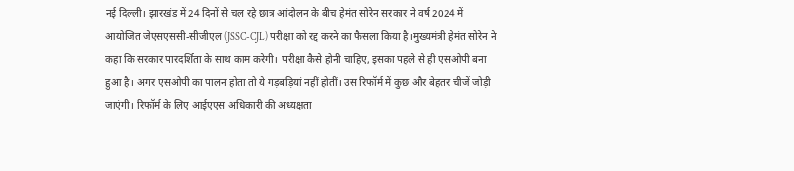नई दिल्ली। झारखंड में 24 दिनों से चल रहे छात्र आंदोलन के बीच हेमंत सोरेन सरकार ने वर्ष 2024 में आयोजित जेएसएससी-सीजीएल (JSSC-CJL) परीक्षा को रद्द करने का फैसला किया है।मुख्यमंत्री हेमंत सोरेन ने कहा कि सरकार पारदर्शिता के साथ काम करेगी। परीक्षा कैसे होनी चाहिए, इसका पहले से ही एसओपी बना हुआ है। अगर एसओपी का पालन होता तो ये गड़बड़ियां नहीं होतीं। उस रिफॉर्म में कुछ और बेहतर चीजें जोड़ी जाएंगी। रिफॉर्म के लिए आईएएस अधिकारी की अध्यक्षता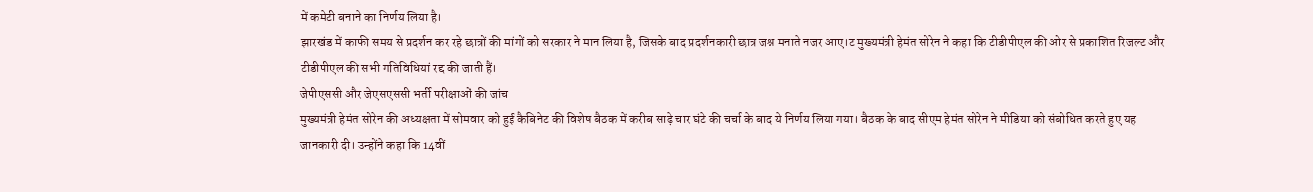में कमेटी बनाने का निर्णय लिया है।
झारखंड में काफी समय से प्रदर्शन कर रहे छात्रों की मांगों को सरकार ने मान लिया है, जिसके बाद प्रदर्शनकारी छात्र जश्न मनाते नजर आए।ट मुख्यमंत्री हेमंत सोरेन ने कहा कि टीडीपीएल की ओर से प्रकाशित रिजल्ट और टीडीपीएल की सभी गतिविधियां रद्द की जाती हैं।
जेपीएससी और जेएसएससी भर्ती परीक्षाओं की जांच
मुख्यमंत्री हेमंत सोरेन की अध्यक्षता में सोमवार को हुई कैबिनेट की विशेष बैठक में करीब साढ़े चार घंटे की चर्चा के बाद ये निर्णय लिया गया। बैठक के बाद सीएम हेमंत सोरेन ने मीडिया को संबोधित करते हुए यह जानकारी दी। उन्होंने कहा कि 14वीं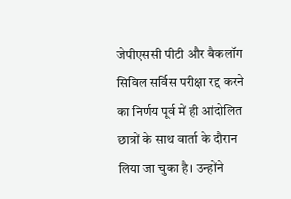जेपीएससी पीटी और बैकलॉग सिविल सर्विस परीक्षा रद्द करने का निर्णय पूर्व में ही आंदोलित छात्रों के साथ वार्ता के दौरान लिया जा चुका है। उन्होंने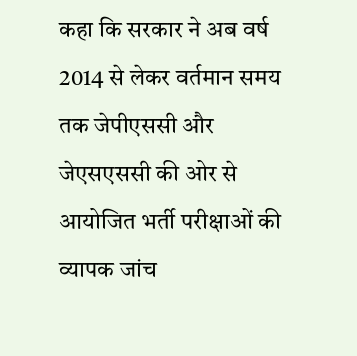कहा कि सरकार ने अब वर्ष 2014 से लेकर वर्तमान समय तक जेपीएससी और जेएसएससी की ओर से आयोजित भर्ती परीक्षाओं की व्यापक जांच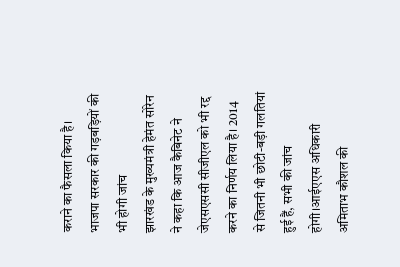कराने का फैसला किया है।
भाजपा सरकार की गड़बड़ियों की भी होगी जांच
झारखंड के मुख्यमंत्री हेमंत सोरेन ने कहा कि आज कैबिनेट ने जेएसएससी सीजीएल को भी रद्द करने का निर्णय लिया है। 2014 से जितनी भी छोटी-बड़ी गलतियां हुई हैं, सभी की जांच होगी।आईएएस अधिकारी अमिताभ कौशल की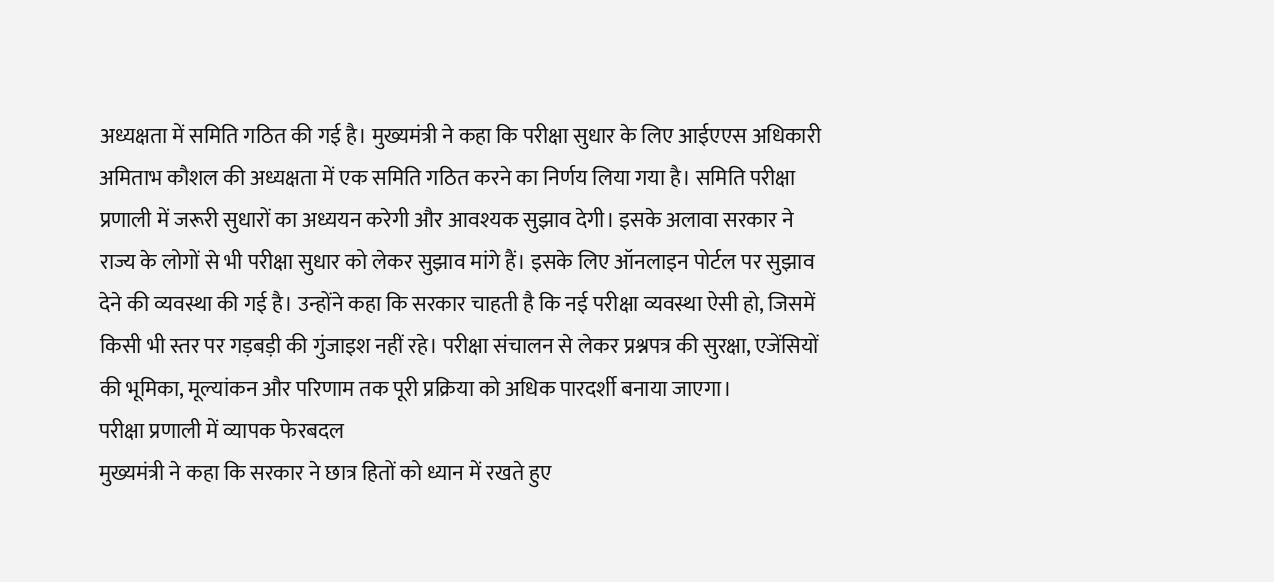अध्यक्षता में समिति गठित की गई है। मुख्यमंत्री ने कहा कि परीक्षा सुधार के लिए आईएएस अधिकारी अमिताभ कौशल की अध्यक्षता में एक समिति गठित करने का निर्णय लिया गया है। समिति परीक्षा प्रणाली में जरूरी सुधारों का अध्ययन करेगी और आवश्यक सुझाव देगी। इसके अलावा सरकार ने राज्य के लोगों से भी परीक्षा सुधार को लेकर सुझाव मांगे हैं। इसके लिए ऑनलाइन पोर्टल पर सुझाव देने की व्यवस्था की गई है। उन्होंने कहा कि सरकार चाहती है कि नई परीक्षा व्यवस्था ऐसी हो, जिसमें किसी भी स्तर पर गड़बड़ी की गुंजाइश नहीं रहे। परीक्षा संचालन से लेकर प्रश्नपत्र की सुरक्षा, एजेंसियों की भूमिका, मूल्यांकन और परिणाम तक पूरी प्रक्रिया को अधिक पारदर्शी बनाया जाएगा।
परीक्षा प्रणाली में व्यापक फेरबदल
मुख्यमंत्री ने कहा कि सरकार ने छात्र हितों को ध्यान में रखते हुए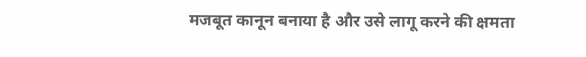मजबूत कानून बनाया है और उसे लागू करने की क्षमता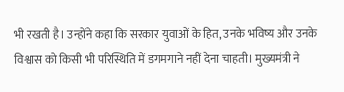भी रखती है। उन्होंने कहा कि सरकार युवाओं के हित, उनके भविष्य और उनके विश्वास को किसी भी परिस्थिति में डगमगाने नहीं देना चाहती। मुख्यमंत्री ने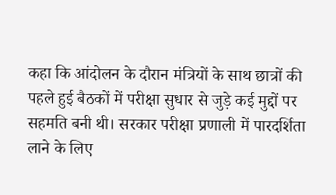कहा कि आंदोलन के दौरान मंत्रियों के साथ छात्रों की पहले हुई बैठकों में परीक्षा सुधार से जुड़े कई मुद्दों पर सहमति बनी थी। सरकार परीक्षा प्रणाली में पारदर्शिता लाने के लिए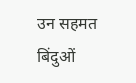उन सहमत बिंदुओं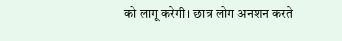को लागू करेगी। छात्र लोग अनशन करते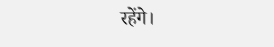रहेंगे।